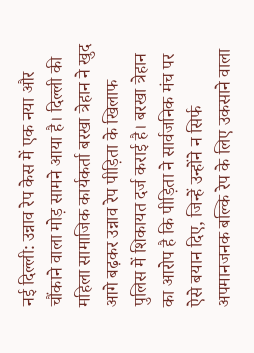नई दिल्ली: उन्नाव रेप केस में एक नया और चौंकाने वाला मोड़ सामने आया है। दिल्ली की महिला सामाजिक कार्यकर्ता बरखा त्रेहान ने खुद आगे बढ़कर उन्नाव रेप पीड़िता के खिलाफ पुलिस में शिकायत दर्ज कराई है। बरखा त्रेहान का आरोप है कि पीड़िता ने सार्वजनिक मंच पर ऐसे बयान दिए, जिन्हें उन्होंने न सिर्फ अपमानजनक बल्कि रेप के लिए उकसाने वाला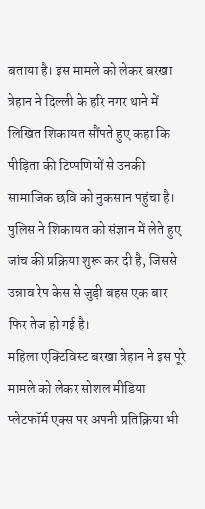बताया है। इस मामले को लेकर बरखा त्रेहान ने दिल्ली के हरि नगर थाने में लिखित शिकायत सौंपते हुए कहा कि पीड़िता की टिप्पणियों से उनकी सामाजिक छवि को नुकसान पहुंचा है। पुलिस ने शिकायत को संज्ञान में लेते हुए जांच की प्रक्रिया शुरू कर दी है, जिससे उन्नाव रेप केस से जुड़ी बहस एक बार फिर तेज हो गई है।
महिला एक्टिविस्ट बरखा त्रेहान ने इस पूरे मामले को लेकर सोशल मीडिया प्लेटफॉर्म एक्स पर अपनी प्रतिक्रिया भी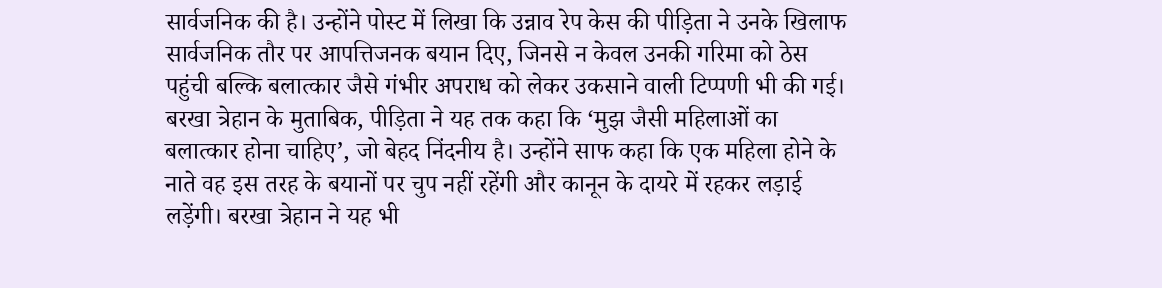सार्वजनिक की है। उन्होंने पोस्ट में लिखा कि उन्नाव रेप केस की पीड़िता ने उनके खिलाफ सार्वजनिक तौर पर आपत्तिजनक बयान दिए, जिनसे न केवल उनकी गरिमा को ठेस पहुंची बल्कि बलात्कार जैसे गंभीर अपराध को लेकर उकसाने वाली टिप्पणी भी की गई। बरखा त्रेहान के मुताबिक, पीड़िता ने यह तक कहा कि ‘मुझ जैसी महिलाओं का बलात्कार होना चाहिए’, जो बेहद निंदनीय है। उन्होंने साफ कहा कि एक महिला होने के नाते वह इस तरह के बयानों पर चुप नहीं रहेंगी और कानून के दायरे में रहकर लड़ाई लड़ेंगी। बरखा त्रेहान ने यह भी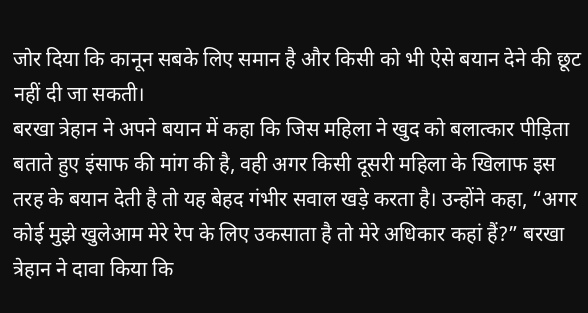जोर दिया कि कानून सबके लिए समान है और किसी को भी ऐसे बयान देने की छूट नहीं दी जा सकती।
बरखा त्रेहान ने अपने बयान में कहा कि जिस महिला ने खुद को बलात्कार पीड़िता बताते हुए इंसाफ की मांग की है, वही अगर किसी दूसरी महिला के खिलाफ इस तरह के बयान देती है तो यह बेहद गंभीर सवाल खड़े करता है। उन्होंने कहा, “अगर कोई मुझे खुलेआम मेरे रेप के लिए उकसाता है तो मेरे अधिकार कहां हैं?” बरखा त्रेहान ने दावा किया कि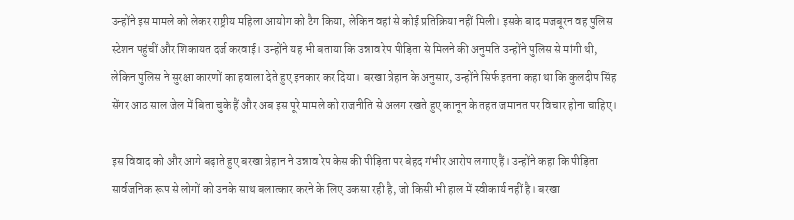उन्होंने इस मामले को लेकर राष्ट्रीय महिला आयोग को टैग किया, लेकिन वहां से कोई प्रतिक्रिया नहीं मिली। इसके बाद मजबूरन वह पुलिस स्टेशन पहुंचीं और शिकायत दर्ज करवाई। उन्होंने यह भी बताया कि उन्नाव रेप पीड़िता से मिलने की अनुमति उन्होंने पुलिस से मांगी थी, लेकिन पुलिस ने सुरक्षा कारणों का हवाला देते हुए इनकार कर दिया। बरखा त्रेहान के अनुसार, उन्होंने सिर्फ इतना कहा था कि कुलदीप सिंह सेंगर आठ साल जेल में बिता चुके हैं और अब इस पूरे मामले को राजनीति से अलग रखते हुए कानून के तहत जमानत पर विचार होना चाहिए।

इस विवाद को और आगे बढ़ाते हुए बरखा त्रेहान ने उन्नाव रेप केस की पीड़िता पर बेहद गंभीर आरोप लगाए हैं। उन्होंने कहा कि पीड़िता सार्वजनिक रूप से लोगों को उनके साथ बलात्कार करने के लिए उकसा रही है, जो किसी भी हाल में स्वीकार्य नहीं है। बरखा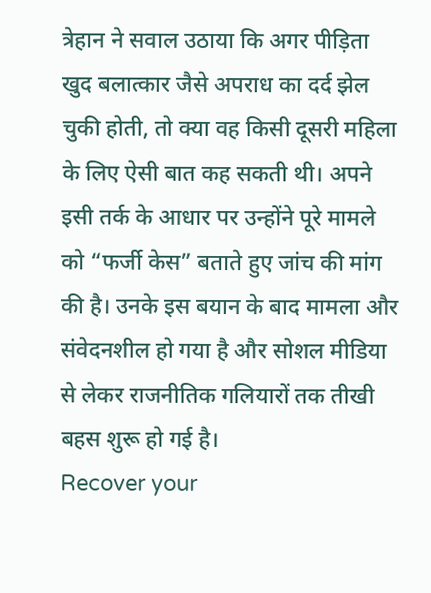त्रेहान ने सवाल उठाया कि अगर पीड़िता खुद बलात्कार जैसे अपराध का दर्द झेल चुकी होती, तो क्या वह किसी दूसरी महिला के लिए ऐसी बात कह सकती थी। अपने इसी तर्क के आधार पर उन्होंने पूरे मामले को “फर्जी केस” बताते हुए जांच की मांग की है। उनके इस बयान के बाद मामला और संवेदनशील हो गया है और सोशल मीडिया से लेकर राजनीतिक गलियारों तक तीखी बहस शुरू हो गई है।
Recover your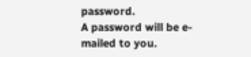password.
A password will be e-mailed to you.